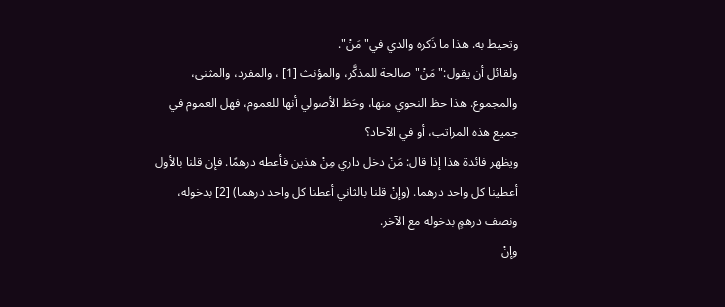وتحيط به. هذا ما ذَكره والدي في"مَنْ".
ولقائل أن يقول:"مَنْ"صالحة للمذكَّر، والمؤنث [1] ، والمفرد، والمثنى، والمجموع. هذا حظ النحوي منها، وحَظ الأصولي أنها للعموم، فهل العموم في جميع هذه المراتب، أو في الآحاد؟
ويظهر فائدة هذا إذا قال: مَنْ دخل داري مِنْ هذين فأعطه درهمًا. فإن قلنا بالأول أعطينا كل واحد درهما. (وإنْ قلنا بالثاني أعطنا كل واحد درهما) [2] بدخوله، ونصف درهمٍ بدخوله مع الآخر.
وإنْ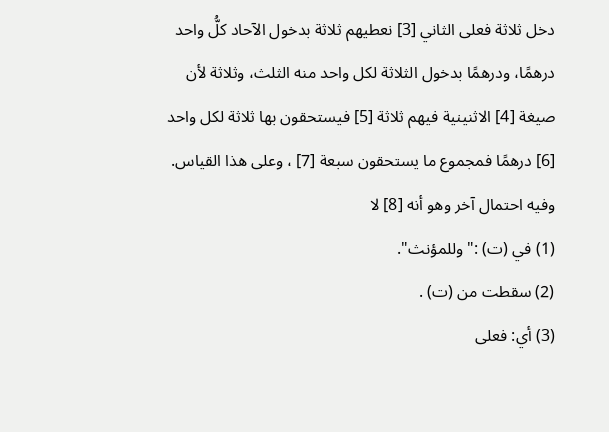دخل ثلاثة فعلى الثاني [3] نعطيهم ثلاثة بدخول الآحاد كلُّ واحد درهمًا، ودرهمًا بدخول الثلاثة لكل واحد منه الثلث، وثلاثة لأن صيغة [4] الاثنينية فيهم ثلاثة [5] فيستحقون بها ثلاثة لكل واحد [6] درهمًا فمجموع ما يستحقون سبعة [7] ، وعلى هذا القياس. وفيه احتمال آخر وهو أنه [8] لا
(1) في (ت) :"وللمؤنث".
(2) سقطت من (ت) .
(3) أي: فعلى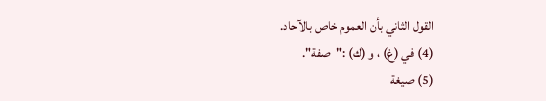القول الثاني بأن العموم خاص بالآحاد.
(4) في (غ) ، و (ك) :"صفة".
(5) صيغة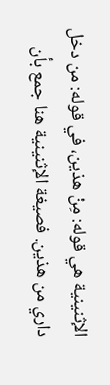الإثنينية هي قوله: مِنْ هذين، في قوله: من دخل داري من هذين. فصيغة الإثنينية هنا جمع بأن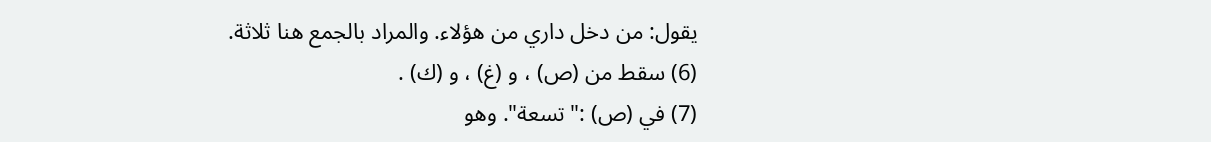يقول: من دخل داري من هؤلاء. والمراد بالجمع هنا ثلاثة.
(6) سقط من (ص) ، و (غ) ، و (ك) .
(7) في (ص) :"تسعة". وهو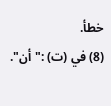خطأ.
(8) في (ت) :"أن".